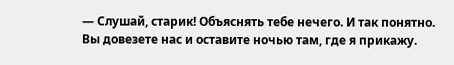— Слушай, старик! Объяснять тебе нечего. И так понятно. Вы довезете нас и оставите ночью там, где я прикажу.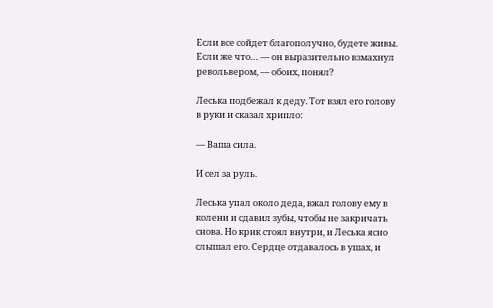Если все сойдет благополучно, будете живы. Если же что… — он выразительно взмахнул револьвером, — обоих, понял?

Леська подбежал к деду. Тот взял его голову в руки и сказал хрипло:

— Ваша сила.

И сел за руль.

Леська упал около деда, вжал голову ему в колени и сдавил зубы, чтобы не закричать снова. Но крик стоял внутри, и Леська ясно слышал его. Сердце отдавалось в ушах, и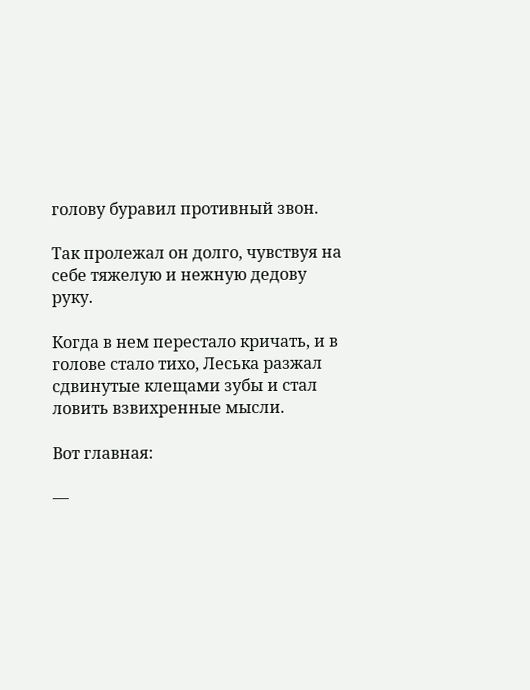голову буравил противный звон.

Так пролежал он долго, чувствуя на себе тяжелую и нежную дедову руку.

Когда в нем перестало кричать, и в голове стало тихо, Леська разжал сдвинутые клещами зубы и стал ловить взвихренные мысли.

Вот главная:

—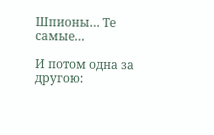Шпионы… Те самые…

И потом одна за другою: